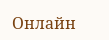Онлайн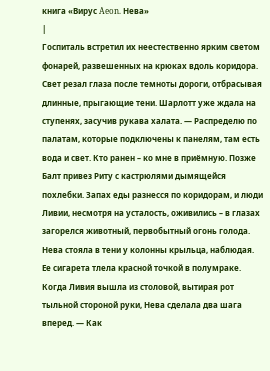книга «Вирус Aeon. Нева»
|
Госпиталь встретил их неестественно ярким светом фонарей, развешенных на крюках вдоль коридора. Свет резал глаза после темноты дороги, отбрасывая длинные, прыгающие тени. Шарлотт уже ждала на ступенях, засучив рукава халата. — Распределю по палатам, которые подключены к панелям, там есть вода и свет. Кто ранен – ко мне в приёмную. Позже Балт привез Риту с кастрюлями дымящейся похлебки. Запах еды разнесся по коридорам, и люди Ливии, несмотря на усталость, оживились – в глазах загорелся животный, первобытный огонь голода. Нева стояла в тени у колонны крыльца, наблюдая. Ее сигарета тлела красной точкой в полумраке. Когда Ливия вышла из столовой, вытирая рот тыльной стороной руки, Нева сделала два шага вперед. — Как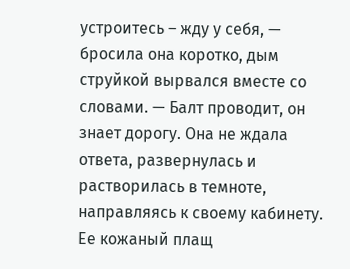устроитесь – жду у себя, — бросила она коротко, дым струйкой вырвался вместе со словами. — Балт проводит, он знает дорогу. Она не ждала ответа, развернулась и растворилась в темноте, направляясь к своему кабинету. Ее кожаный плащ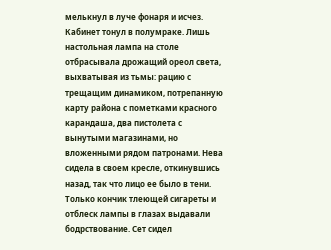мелькнул в луче фонаря и исчез. Кабинет тонул в полумраке. Лишь настольная лампа на столе отбрасывала дрожащий ореол света, выхватывая из тьмы: рацию с трещащим динамиком, потрепанную карту района с пометками красного карандаша, два пистолета с вынутыми магазинами, но вложенными рядом патронами. Нева сидела в своем кресле, откинувшись назад, так что лицо ее было в тени. Только кончик тлеющей сигареты и отблеск лампы в глазах выдавали бодрствование. Сет сидел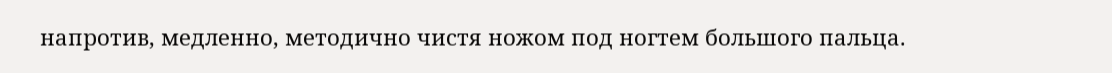напротив, медленно, методично чистя ножом под ногтем большого пальца.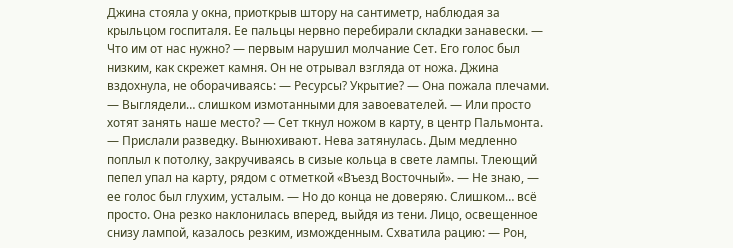Джина стояла у окна, приоткрыв штору на сантиметр, наблюдая за крыльцом госпиталя. Ее пальцы нервно перебирали складки занавески. — Что им от нас нужно? — первым нарушил молчание Сет. Его голос был низким, как скрежет камня. Он не отрывал взгляда от ножа. Джина вздохнула, не оборачиваясь: — Ресурсы? Укрытие? — Она пожала плечами. — Выглядели… слишком измотанными для завоевателей. — Или просто хотят занять наше место? — Сет ткнул ножом в карту, в центр Пальмонта. — Прислали разведку. Вынюхивают. Нева затянулась. Дым медленно поплыл к потолку, закручиваясь в сизые кольца в свете лампы. Тлеющий пепел упал на карту, рядом с отметкой «Въезд Восточный». — Не знаю, — ее голос был глухим, усталым. — Но до конца не доверяю. Слишком… всё просто. Она резко наклонилась вперед, выйдя из тени. Лицо, освещенное снизу лампой, казалось резким, изможденным. Схватила рацию: — Рон,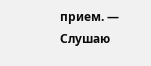прием. — Слушаю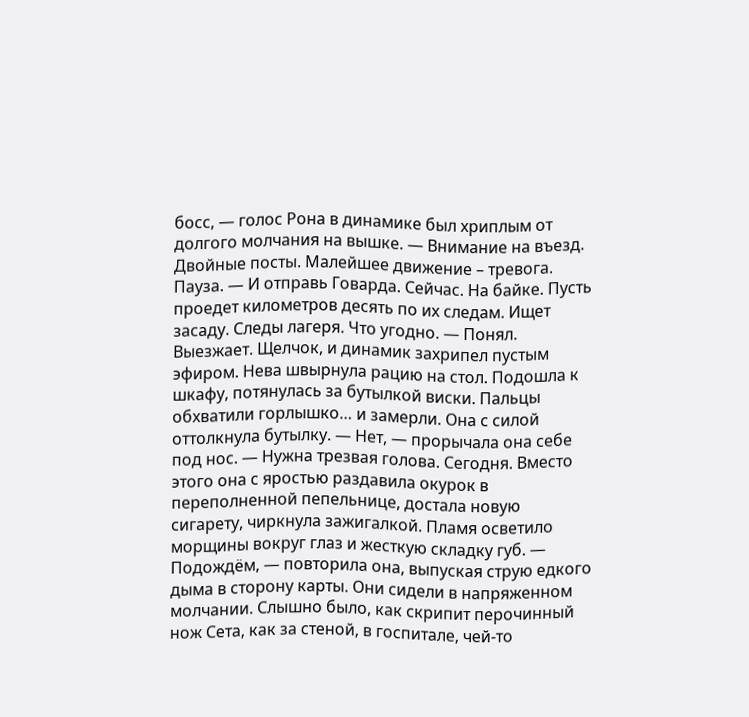босс, — голос Рона в динамике был хриплым от долгого молчания на вышке. — Внимание на въезд. Двойные посты. Малейшее движение – тревога. Пауза. — И отправь Говарда. Сейчас. На байке. Пусть проедет километров десять по их следам. Ищет засаду. Следы лагеря. Что угодно. — Понял. Выезжает. Щелчок, и динамик захрипел пустым эфиром. Нева швырнула рацию на стол. Подошла к шкафу, потянулась за бутылкой виски. Пальцы обхватили горлышко… и замерли. Она с силой оттолкнула бутылку. — Нет, — прорычала она себе под нос. — Нужна трезвая голова. Сегодня. Вместо этого она с яростью раздавила окурок в переполненной пепельнице, достала новую сигарету, чиркнула зажигалкой. Пламя осветило морщины вокруг глаз и жесткую складку губ. — Подождём, — повторила она, выпуская струю едкого дыма в сторону карты. Они сидели в напряженном молчании. Слышно было, как скрипит перочинный нож Сета, как за стеной, в госпитале, чей-то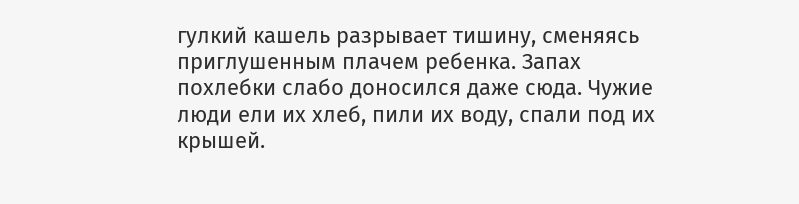гулкий кашель разрывает тишину, сменяясь приглушенным плачем ребенка. Запах похлебки слабо доносился даже сюда. Чужие люди ели их хлеб, пили их воду, спали под их крышей.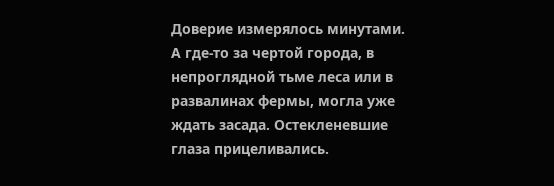Доверие измерялось минутами. А где-то за чертой города, в непроглядной тьме леса или в развалинах фермы, могла уже ждать засада. Остекленевшие глаза прицеливались.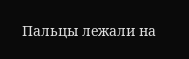Пальцы лежали на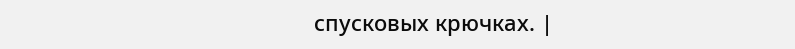спусковых крючках. |